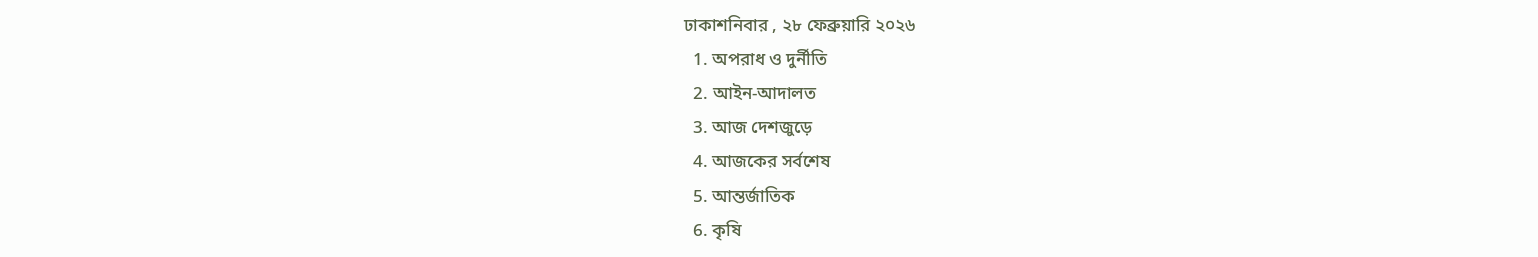ঢাকাশনিবার , ২৮ ফেব্রুয়ারি ২০২৬
  1. অপরাধ ও দুর্নীতি
  2. আইন-আদালত
  3. আজ দেশজুড়ে
  4. আজকের সর্বশেষ
  5. আন্তর্জাতিক
  6. কৃষি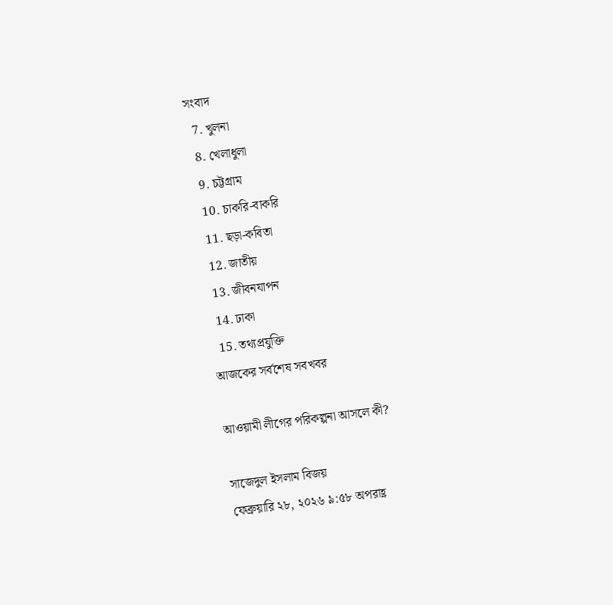সংবাদ
  7. খুলনা
  8. খেলাধুলা
  9. চট্টগ্রাম
  10. চাকরি-বাকরি
  11. ছড়া-কবিতা
  12. জাতীয়
  13. জীবনযাপন
  14. ঢাকা
  15. তথ্যপ্রযুক্তি
আজকের সর্বশেষ সবখবর

আওয়ামী লীগের পরিকল্পনা আসলে কী?

সাজেদুল ইসলাম বিজয়
ফেব্রুয়ারি ২৮, ২০২৬ ৯:৫৮ অপরাহ্ণ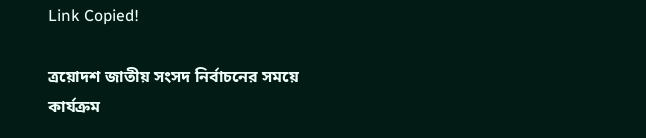Link Copied!

ত্রয়োদশ জাতীয় সংসদ নির্বাচনের সময়ে কার্যক্রম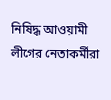নিষিদ্ধ আওয়ামী লীগের নেতাকর্মীরা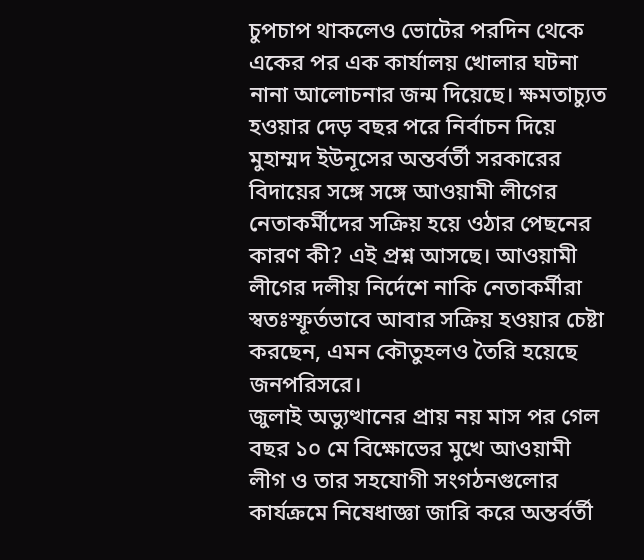চুপচাপ থাকলেও ভোটের পরদিন থেকে একের পর এক কার্যালয় খোলার ঘটনা নানা আলোচনার জন্ম দিয়েছে। ক্ষমতাচ্যুত হওয়ার দেড় বছর পরে নির্বাচন দিয়ে মুহাম্মদ ইউনূসের অন্তর্বর্তী সরকারের বিদায়ের সঙ্গে সঙ্গে আওয়ামী লীগের নেতাকর্মীদের সক্রিয় হয়ে ওঠার পেছনের কারণ কী? এই প্রশ্ন আসছে। আওয়ামী লীগের দলীয় নির্দেশে নাকি নেতাকর্মীরা স্বতঃস্ফূর্তভাবে আবার সক্রিয় হওয়ার চেষ্টা করছেন, এমন কৌতুহলও তৈরি হয়েছে জনপরিসরে।
জুলাই অভ্যুত্থানের প্রায় নয় মাস পর গেল বছর ১০ মে বিক্ষোভের মুখে আওয়ামী লীগ ও তার সহযোগী সংগঠনগুলোর কার্যক্রমে নিষেধাজ্ঞা জারি করে অন্তর্বর্তী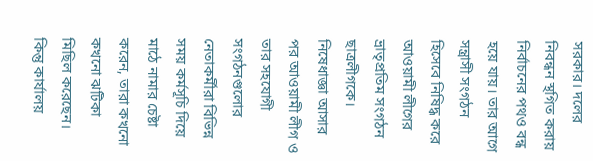সরকার। দলের নিবন্ধন স্থগিত করায় নির্বাচনের পথও বন্ধ হয়ে যায়। তার আগে সন্ত্রাসী সংগঠন হিসেবে নিষিদ্ধ করে আওয়ামী লীগের ভ্রাতৃপ্রতিম সংগঠন ছাত্রলীগকে।
নিষেধাজ্ঞা আসার পর আওয়ামী লীগ ও তার সহযোগী সংগঠনগুলোর নেতাকর্মীরা বিভিন্ন সময় কর্মসূচি দিয়ে মাঠে নামার চেষ্টা করেন, তারা কখনো কখনো ঝটিকা মিছিল করেছেন। কিন্তু কার্যালয়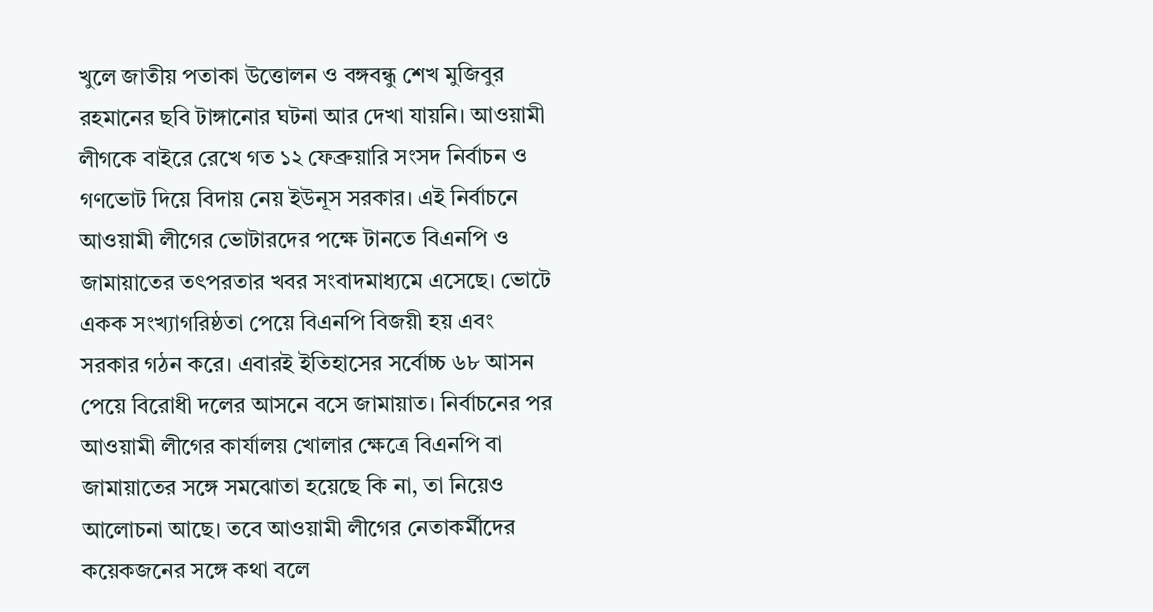খুলে জাতীয় পতাকা উত্তোলন ও বঙ্গবন্ধু শেখ মুজিবুর রহমানের ছবি টাঙ্গানোর ঘটনা আর দেখা যায়নি। আওয়ামী লীগকে বাইরে রেখে গত ১২ ফেব্রুয়ারি সংসদ নির্বাচন ও গণভোট দিয়ে বিদায় নেয় ইউনূস সরকার। এই নির্বাচনে আওয়ামী লীগের ভোটারদের পক্ষে টানতে বিএনপি ও জামায়াতের তৎপরতার খবর সংবাদমাধ্যমে এসেছে। ভোটে একক সংখ্যাগরিষ্ঠতা পেয়ে বিএনপি বিজয়ী হয় এবং সরকার গঠন করে। এবারই ইতিহাসের সর্বোচ্চ ৬৮ আসন পেয়ে বিরোধী দলের আসনে বসে জামায়াত। নির্বাচনের পর আওয়ামী লীগের কার্যালয় খোলার ক্ষেত্রে বিএনপি বা জামায়াতের সঙ্গে সমঝোতা হয়েছে কি না, তা নিয়েও আলোচনা আছে। তবে আওয়ামী লীগের নেতাকর্মীদের কয়েকজনের সঙ্গে কথা বলে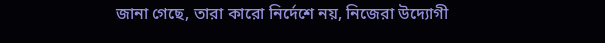জানা গেছে, তারা কারো নির্দেশে নয়, নিজেরা উদ্যোগী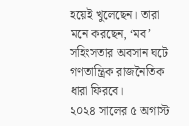হয়েই খুলেছেন। তারা মনে করছেন, ‘মব’ সহিংসতার অবসান ঘটে গণতান্ত্রিক রাজনৈতিক ধারা ফিরবে।
২০২৪ সালের ৫ অগাস্ট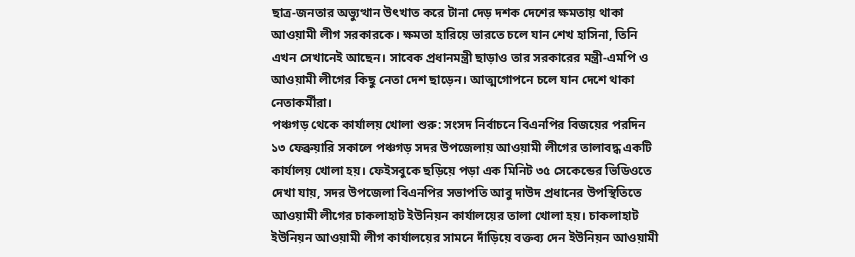ছাত্র-জনতার অভ্যুত্থান উৎখাত করে টানা দেড় দশক দেশের ক্ষমতায় থাকা আওয়ামী লীগ সরকারকে। ক্ষমতা হারিয়ে ভারতে চলে যান শেখ হাসিনা, তিনি এখন সেখানেই আছেন। সাবেক প্রধানমন্ত্রী ছাড়াও তার সরকারের মন্ত্রী-এমপি ও আওয়ামী লীগের কিছু নেতা দেশ ছাড়েন। আত্মগোপনে চলে যান দেশে থাকা নেতাকর্মীরা।
পঞ্চগড় থেকে কার্যালয় খোলা শুরু: সংসদ নির্বাচনে বিএনপির বিজয়ের পরদিন ১৩ ফেব্রুয়ারি সকালে পঞ্চগড় সদর উপজেলায় আওয়ামী লীগের তালাবদ্ধ একটি কার্যালয় খোলা হয়। ফেইসবুকে ছড়িয়ে পড়া এক মিনিট ৩৫ সেকেন্ডের ভিডিওতে দেখা যায়, সদর উপজেলা বিএনপির সভাপতি আবু দাউদ প্রধানের উপস্থিতিতে আওয়ামী লীগের চাকলাহাট ইউনিয়ন কার্যালয়ের তালা খোলা হয়। চাকলাহাট ইউনিয়ন আওয়ামী লীগ কার্যালয়ের সামনে দাঁড়িয়ে বক্তব্য দেন ইউনিয়ন আওয়ামী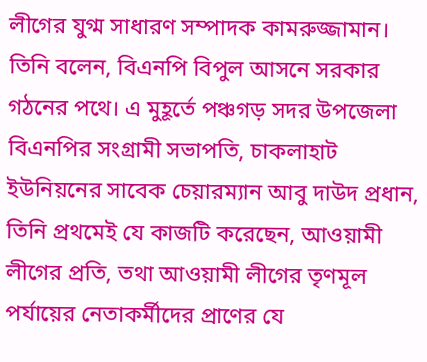লীগের যুগ্ম সাধারণ সম্পাদক কামরুজ্জামান। তিনি বলেন, বিএনপি বিপুল আসনে সরকার গঠনের পথে। এ মুহূর্তে পঞ্চগড় সদর উপজেলা বিএনপির সংগ্রামী সভাপতি, চাকলাহাট ইউনিয়নের সাবেক চেয়ারম্যান আবু দাউদ প্রধান, তিনি প্রথমেই যে কাজটি করেছেন, আওয়ামী লীগের প্রতি, তথা আওয়ামী লীগের তৃণমূল পর্যায়ের নেতাকর্মীদের প্রাণের যে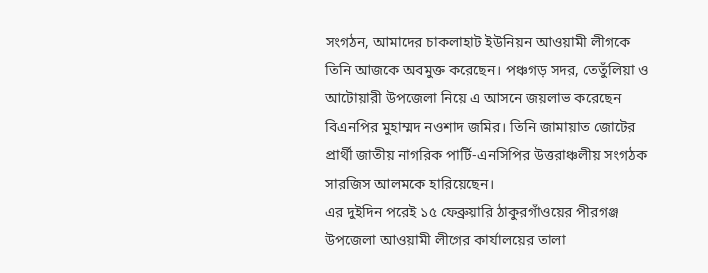সংগঠন, আমাদের চাকলাহাট ইউনিয়ন আওয়ামী লীগকে তিনি আজকে অবমুক্ত করেছেন। পঞ্চগড় সদর, তেতুঁলিয়া ও আটোয়ারী উপজেলা নিয়ে এ আসনে জয়লাভ করেছেন বিএনপির মুহাম্মদ নওশাদ জমির। তিনি জামায়াত জোটের প্রার্থী জাতীয় নাগরিক পার্টি-এনসিপির উত্তরাঞ্চলীয় সংগঠক সারজিস আলমকে হারিয়েছেন।
এর দুইদিন পরেই ১৫ ফেব্রুয়ারি ঠাকুরগাঁওয়ের পীরগঞ্জ উপজেলা আওয়ামী লীগের কার্যালয়ের তালা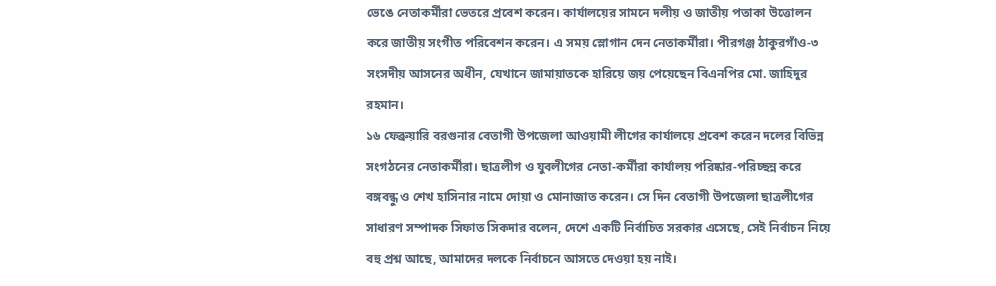ভেঙে নেতাকর্মীরা ভেতরে প্রবেশ করেন। কার্যালয়ের সামনে দলীয় ও জাতীয় পতাকা উত্তোলন করে জাতীয় সংগীত পরিবেশন করেন। এ সময় স্লোগান দেন নেতাকর্মীরা। পীরগঞ্জ ঠাকুরগাঁও-৩ সংসদীয় আসনের অধীন, যেখানে জামায়াতকে হারিয়ে জয় পেয়েছেন বিএনপির মো. জাহিদুর রহমান।
১৬ ফেব্রুয়ারি বরগুনার বেতাগী উপজেলা আওয়ামী লীগের কার্যালয়ে প্রবেশ করেন দলের বিভিন্ন সংগঠনের নেতাকর্মীরা। ছাত্রলীগ ও যুবলীগের নেতা-কর্মীরা কার্যালয় পরিষ্কার-পরিচ্ছন্ন করে বঙ্গবন্ধু ও শেখ হাসিনার নামে দোয়া ও মোনাজাত করেন। সে দিন বেতাগী উপজেলা ছাত্রলীগের সাধারণ সম্পাদক সিফাত সিকদার বলেন, দেশে একটি নির্বাচিত সরকার এসেছে, সেই নির্বাচন নিয়ে বহু প্রশ্ন আছে, আমাদের দলকে নির্বাচনে আসতে দেওয়া হয় নাই।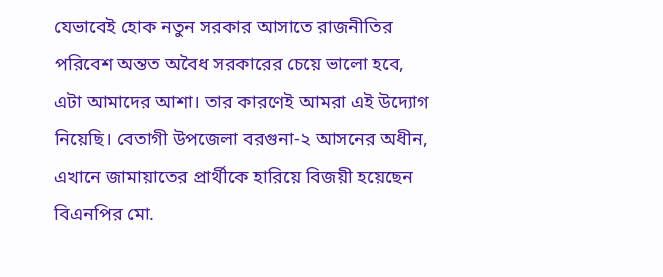যেভাবেই হোক নতুন সরকার আসাতে রাজনীতির পরিবেশ অন্তত অবৈধ সরকারের চেয়ে ভালো হবে, এটা আমাদের আশা। তার কারণেই আমরা এই উদ্যোগ নিয়েছি। বেতাগী উপজেলা বরগুনা-২ আসনের অধীন, এখানে জামায়াতের প্রার্থীকে হারিয়ে বিজয়ী হয়েছেন বিএনপির মো.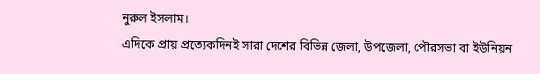নুরুল ইসলাম।
এদিকে প্রায় প্রত্যেকদিনই সারা দেশের বিভিন্ন জেলা, উপজেলা, পৌরসভা বা ইউনিয়ন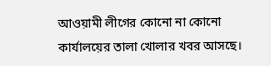আওয়ামী লীগের কোনো না কোনো কার্যালয়ের তালা খোলার খবর আসছে।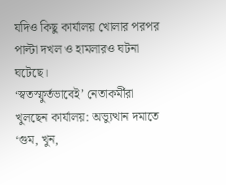যদিও কিছু কার্যালয় খোলার পরপর পাল্টা দখল ও হামলারও ঘটনা ঘটেছে।
‘স্বতস্ফুর্তভাবেই’ নেতাকর্মীরা খুলছেন কার্যালয়: অভ্যুত্থান দমাতে ‘গুম, খুন,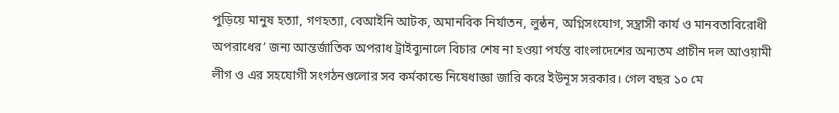পুড়িয়ে মানুষ হত্যা, গণহত্যা, বেআইনি আটক, অমানবিক নির্যাতন, লুন্ঠন, অগ্নিসংযোগ, সন্ত্রাসী কার্য ও মানবতাবিরোধী অপরাধের’ জন্য আন্তর্জাতিক অপরাধ ট্রাইব্যুনালে বিচার শেষ না হওয়া পর্যন্ত বাংলাদেশের অন্যতম প্রাচীন দল আওয়ামী লীগ ও এর সহযোগী সংগঠনগুলোর সব কর্মকান্ডে নিষেধাজ্ঞা জারি করে ইউনূস সরকার। গেল বছর ১০ মে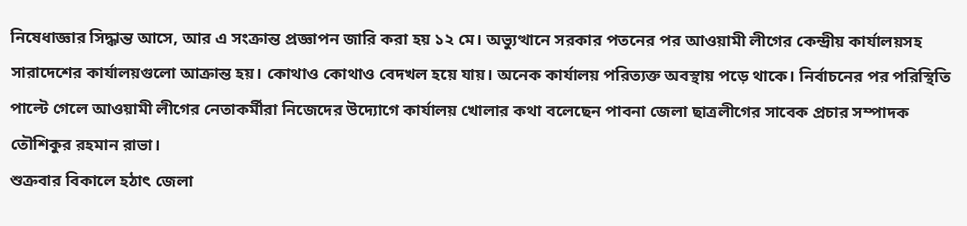নিষেধাজ্ঞার সিদ্ধান্ত আসে, আর এ সংক্রান্ত প্রজ্ঞাপন জারি করা হয় ১২ মে। অভ্যুত্থানে সরকার পতনের পর আওয়ামী লীগের কেন্দ্রীয় কার্যালয়সহ সারাদেশের কার্যালয়গুলো আক্রান্ত হয়। কোথাও কোথাও বেদখল হয়ে যায়। অনেক কার্যালয় পরিত্যক্ত অবস্থায় পড়ে থাকে। নির্বাচনের পর পরিস্থিতি পাল্টে গেলে আওয়ামী লীগের নেতাকর্মীরা নিজেদের উদ্যোগে কার্যালয় খোলার কথা বলেছেন পাবনা জেলা ছাত্রলীগের সাবেক প্রচার সম্পাদক তৌশিকুর রহমান রাভা।
শুক্রবার বিকালে হঠাৎ জেলা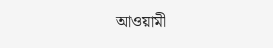আওয়ামী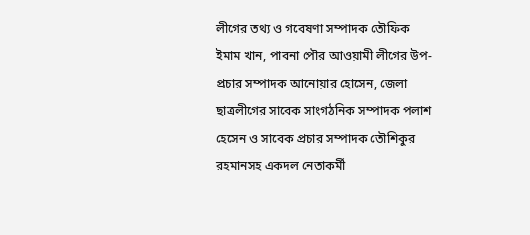লীগের তথ্য ও গবেষণা সম্পাদক তৌফিক ইমাম খান, পাবনা পৌর আওয়ামী লীগের উপ-প্রচার সম্পাদক আনোয়ার হোসেন, জেলা ছাত্রলীগের সাবেক সাংগঠনিক সম্পাদক পলাশ হেসেন ও সাবেক প্রচার সম্পাদক তৌশিকুর রহমানসহ একদল নেতাকর্মী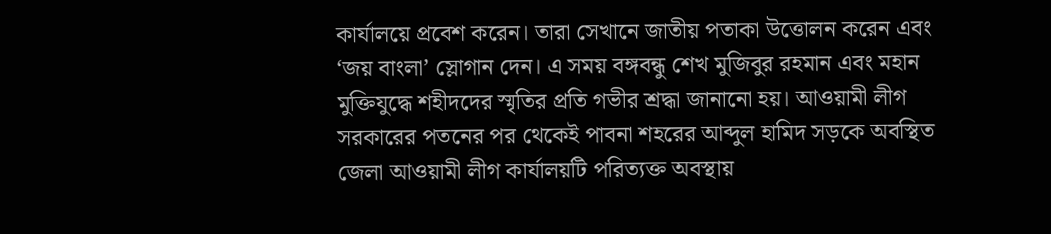কার্যালয়ে প্রবেশ করেন। তারা সেখানে জাতীয় পতাকা উত্তোলন করেন এবং ‘জয় বাংলা’ স্লোগান দেন। এ সময় বঙ্গবন্ধু শেখ মুজিবুর রহমান এবং মহান মুক্তিযুদ্ধে শহীদদের স্মৃতির প্রতি গভীর শ্রদ্ধা জানানো হয়। আওয়ামী লীগ সরকারের পতনের পর থেকেই পাবনা শহরের আব্দুল হামিদ সড়কে অবস্থিত জেলা আওয়ামী লীগ কার্যালয়টি পরিত্যক্ত অবস্থায়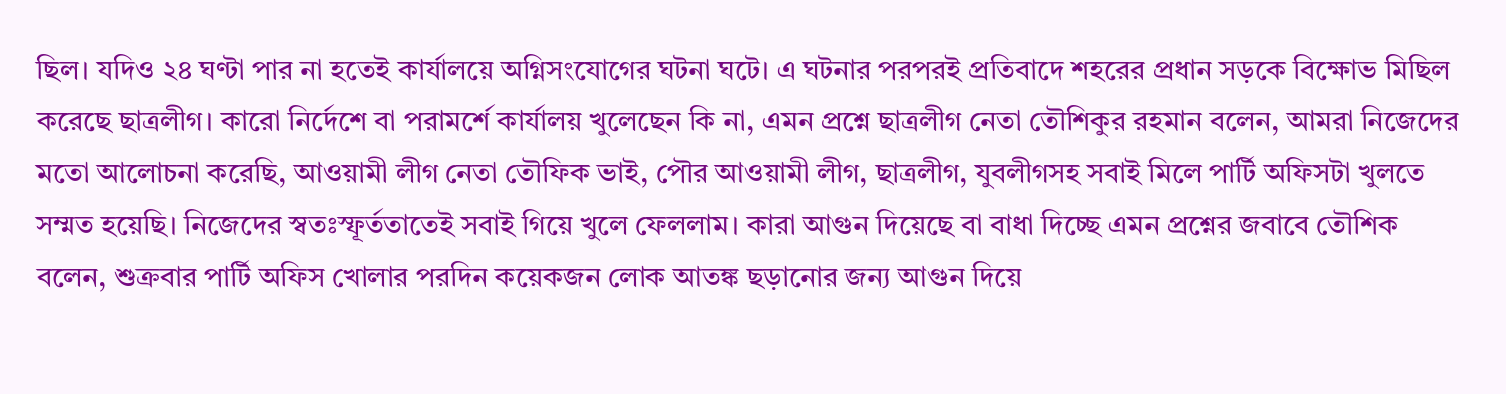ছিল। যদিও ২৪ ঘণ্টা পার না হতেই কার্যালয়ে অগ্নিসংযোগের ঘটনা ঘটে। এ ঘটনার পরপরই প্রতিবাদে শহরের প্রধান সড়কে বিক্ষোভ মিছিল করেছে ছাত্রলীগ। কারো নির্দেশে বা পরামর্শে কার্যালয় খুলেছেন কি না, এমন প্রশ্নে ছাত্রলীগ নেতা তৌশিকুর রহমান বলেন, আমরা নিজেদের মতো আলোচনা করেছি, আওয়ামী লীগ নেতা তৌফিক ভাই, পৌর আওয়ামী লীগ, ছাত্রলীগ, যুবলীগসহ সবাই মিলে পার্টি অফিসটা খুলতে সম্মত হয়েছি। নিজেদের স্বতঃস্ফূর্ততাতেই সবাই গিয়ে খুলে ফেললাম। কারা আগুন দিয়েছে বা বাধা দিচ্ছে এমন প্রশ্নের জবাবে তৌশিক বলেন, শুক্রবার পার্টি অফিস খোলার পরদিন কয়েকজন লোক আতঙ্ক ছড়ানোর জন্য আগুন দিয়ে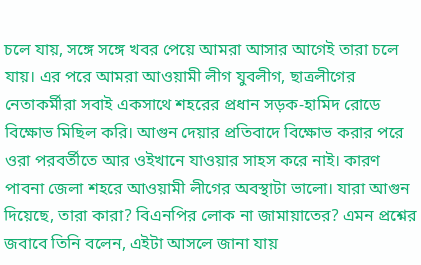চলে যায়, সঙ্গে সঙ্গে খবর পেয়ে আমরা আসার আগেই তারা চলে যায়। এর পরে আমরা আওয়ামী লীগ যুবলীগ, ছাত্রলীগের নেতাকর্মীরা সবাই একসাথে শহরের প্রধান সড়ক-হামিদ রোডে বিক্ষোভ মিছিল করি। আগুন দেয়ার প্রতিবাদে বিক্ষোভ করার পরে ওরা পরবর্তীতে আর ওইখানে যাওয়ার সাহস করে নাই। কারণ পাবনা জেলা শহরে আওয়ামী লীগের অবস্থাটা ভালো। যারা আগুন দিয়েছে, তারা কারা? বিএনপির লোক না জামায়াতের? এমন প্রশ্নের জবাবে তিনি বলেন, এইটা আসলে জানা যায়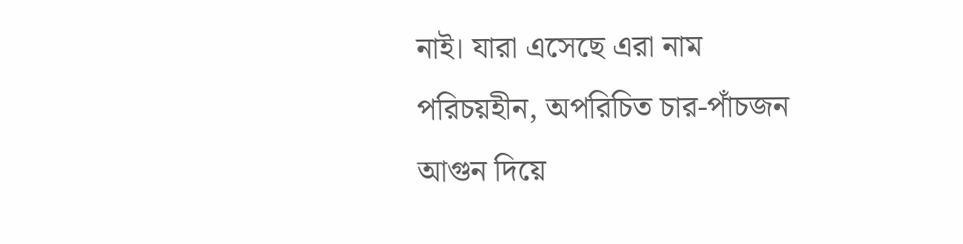নাই। যারা এসেছে এরা নাম পরিচয়হীন, অপরিচিত চার-পাঁচজন আগুন দিয়ে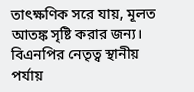তাৎক্ষণিক সরে যায়, মূলত আতঙ্ক সৃষ্টি করার জন্য। বিএনপির নেতৃত্ব স্থানীয় পর্যায়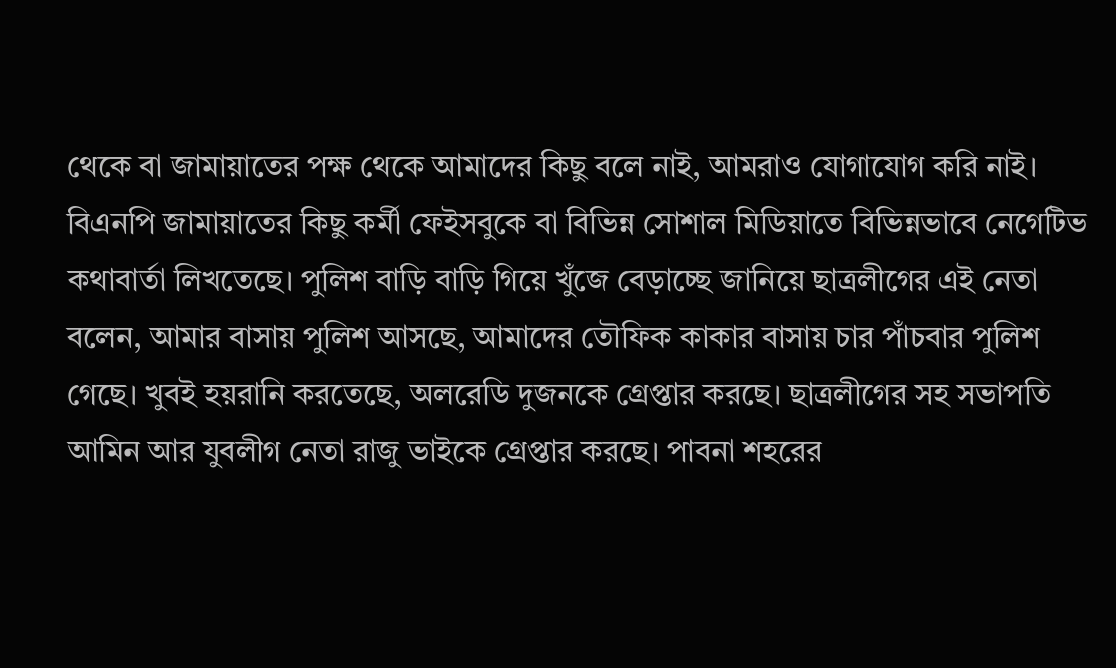থেকে বা জামায়াতের পক্ষ থেকে আমাদের কিছু বলে নাই, আমরাও যোগাযোগ করি নাই। বিএনপি জামায়াতের কিছু কর্মী ফেইসবুকে বা বিভিন্ন সোশাল মিডিয়াতে বিভিন্নভাবে নেগেটিভ কথাবার্তা লিখতেছে। পুলিশ বাড়ি বাড়ি গিয়ে খুঁজে বেড়াচ্ছে জানিয়ে ছাত্রলীগের এই নেতা বলেন, আমার বাসায় পুলিশ আসছে, আমাদের তৌফিক কাকার বাসায় চার পাঁচবার পুলিশ গেছে। খুবই হয়রানি করতেছে, অলরেডি দুজনকে গ্রেপ্তার করছে। ছাত্রলীগের সহ সভাপতি আমিন আর যুবলীগ নেতা রাজু ভাইকে গ্রেপ্তার করছে। পাবনা শহরের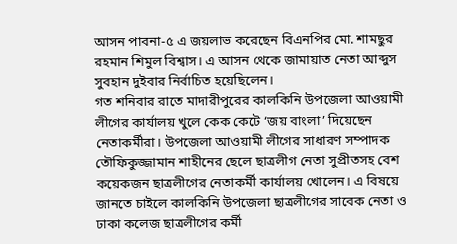আসন পাবনা-৫ এ জয়লাভ করেছেন বিএনপির মো. শামছুর রহমান শিমুল বিশ্বাস। এ আসন থেকে জামায়াত নেতা আব্দুস সুবহান দুইবার নির্বাচিত হয়েছিলেন।
গত শনিবার রাতে মাদারীপুরের কালকিনি উপজেলা আওয়ামী লীগের কার্যালয় খুলে কেক কেটে ‘জয় বাংলা’ দিয়েছেন নেতাকর্মীরা। উপজেলা আওয়ামী লীগের সাধারণ সম্পাদক তৌফিকুজ্জামান শাহীনের ছেলে ছাত্রলীগ নেতা সুপ্রীতসহ বেশ কয়েকজন ছাত্রলীগের নেতাকর্মী কার্যালয় খোলেন। এ বিষয়ে জানতে চাইলে কালকিনি উপজেলা ছাত্রলীগের সাবেক নেতা ও ঢাকা কলেজ ছাত্রলীগের কর্মী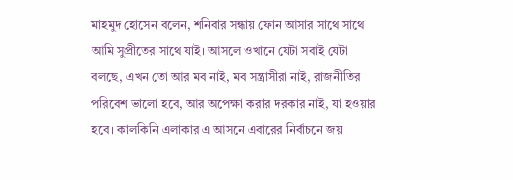মাহমুদ হোসেন বলেন, শনিবার সন্ধায় ফোন আসার সাথে সাথে আমি সুপ্রীতের সাথে যাই। আসলে ওখানে যেটা সবাই যেটা বলছে, এখন তো আর মব নাই, মব সন্ত্রাসীরা নাই, রাজনীতির পরিবেশ ভালো হবে, আর অপেক্ষা করার দরকার নাই, যা হওয়ার হবে। কালকিনি এলাকার এ আসনে এবারের নির্বাচনে জয়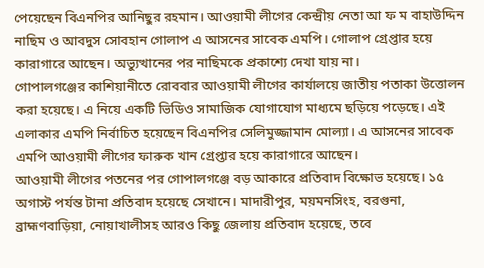পেয়েছেন বিএনপির আনিছুর রহমান। আওয়ামী লীগের কেন্দ্রীয় নেতা আ ফ ম বাহাউদ্দিন নাছিম ও আবদুস সোবহান গোলাপ এ আসনের সাবেক এমপি। গোলাপ গ্রেপ্তার হয়ে কারাগারে আছেন। অভ্যুত্থানের পর নাছিমকে প্রকাশ্যে দেখা যায় না।
গোপালগঞ্জের কাশিয়ানীতে রোববার আওয়ামী লীগের কার্যালয়ে জাতীয় পতাকা উত্তোলন করা হয়েছে। এ নিয়ে একটি ভিডিও সামাজিক যোগাযোগ মাধ্যমে ছড়িয়ে পড়েছে। এই এলাকার এমপি নির্বাচিত হয়েছেন বিএনপির সেলিমুজ্জামান মোল্যা। এ আসনের সাবেক এমপি আওয়ামী লীগের ফারুক খান গ্রেপ্তার হয়ে কারাগারে আছেন।
আওয়ামী লীগের পতনের পর গোপালগঞ্জে বড় আকারে প্রতিবাদ বিক্ষোভ হয়েছে। ১৫ অগাস্ট পর্যন্ত টানা প্রতিবাদ হয়েছে সেখানে। মাদারীপুর, ময়মনসিংহ, বরগুনা, ব্রাহ্মণবাড়িয়া, নোয়াখালীসহ আরও কিছু জেলায় প্রতিবাদ হয়েছে, তবে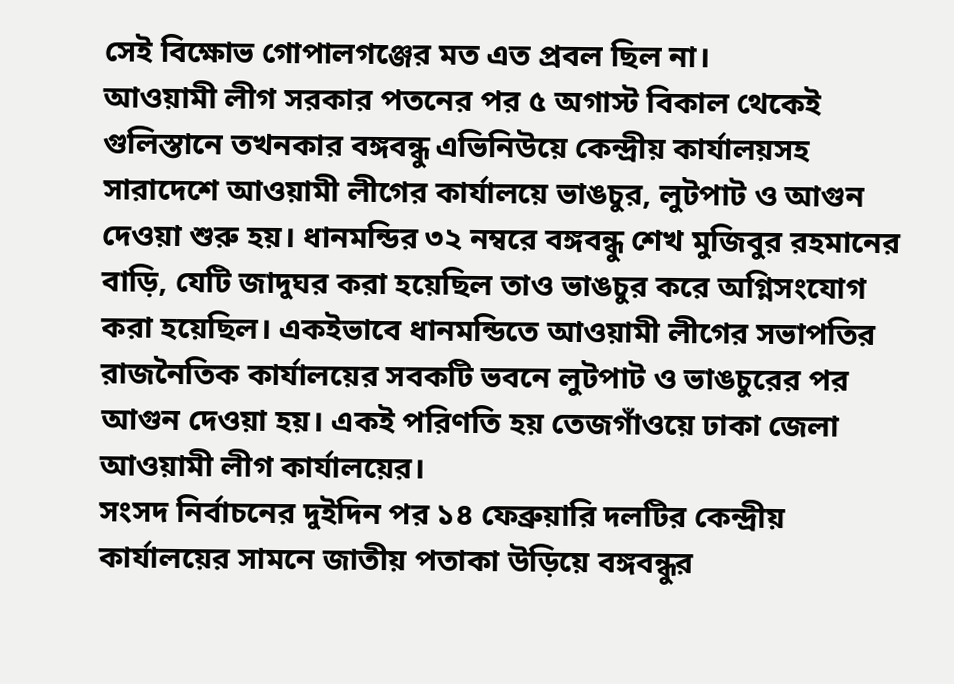সেই বিক্ষোভ গোপালগঞ্জের মত এত প্রবল ছিল না।
আওয়ামী লীগ সরকার পতনের পর ৫ অগাস্ট বিকাল থেকেই গুলিস্তানে তখনকার বঙ্গবন্ধু এভিনিউয়ে কেন্দ্রীয় কার্যালয়সহ সারাদেশে আওয়ামী লীগের কার্যালয়ে ভাঙচুর, লুটপাট ও আগুন দেওয়া শুরু হয়। ধানমন্ডির ৩২ নম্বরে বঙ্গবন্ধু শেখ মুজিবুর রহমানের বাড়ি, যেটি জাদুঘর করা হয়েছিল তাও ভাঙচুর করে অগ্নিসংযোগ করা হয়েছিল। একইভাবে ধানমন্ডিতে আওয়ামী লীগের সভাপতির রাজনৈতিক কার্যালয়ের সবকটি ভবনে লুটপাট ও ভাঙচুরের পর আগুন দেওয়া হয়। একই পরিণতি হয় তেজগাঁওয়ে ঢাকা জেলা আওয়ামী লীগ কার্যালয়ের।
সংসদ নির্বাচনের দুইদিন পর ১৪ ফেব্রুয়ারি দলটির কেন্দ্রীয় কার্যালয়ের সামনে জাতীয় পতাকা উড়িয়ে বঙ্গবন্ধুর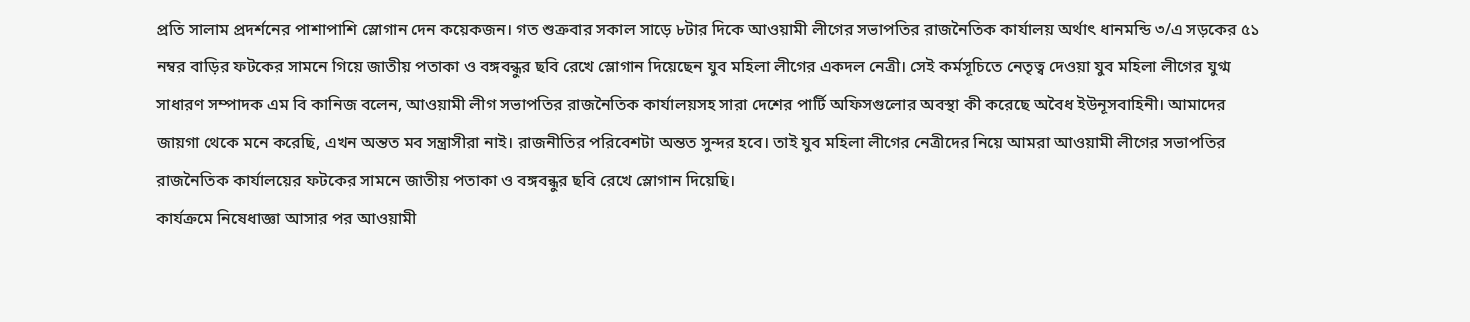প্রতি সালাম প্রদর্শনের পাশাপাশি স্লোগান দেন কয়েকজন। গত শুক্রবার সকাল সাড়ে ৮টার দিকে আওয়ামী লীগের সভাপতির রাজনৈতিক কার্যালয় অর্থাৎ ধানমন্ডি ৩/এ সড়কের ৫১ নম্বর বাড়ির ফটকের সামনে গিয়ে জাতীয় পতাকা ও বঙ্গবন্ধুর ছবি রেখে স্লোগান দিয়েছেন যুব মহিলা লীগের একদল নেত্রী। সেই কর্মসূচিতে নেতৃত্ব দেওয়া যুব মহিলা লীগের যুগ্ম সাধারণ সম্পাদক এম বি কানিজ বলেন, আওয়ামী লীগ সভাপতির রাজনৈতিক কার্যালয়সহ সারা দেশের পার্টি অফিসগুলোর অবস্থা কী করেছে অবৈধ ইউনূসবাহিনী। আমাদের জায়গা থেকে মনে করেছি, এখন অন্তত মব সন্ত্রাসীরা নাই। রাজনীতির পরিবেশটা অন্তত সুন্দর হবে। তাই যুব মহিলা লীগের নেত্রীদের নিয়ে আমরা আওয়ামী লীগের সভাপতির রাজনৈতিক কার্যালয়ের ফটকের সামনে জাতীয় পতাকা ও বঙ্গবন্ধুর ছবি রেখে স্লোগান দিয়েছি।
কার্যক্রমে নিষেধাজ্ঞা আসার পর আওয়ামী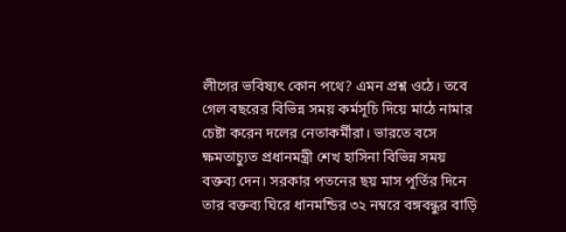লীগের ভবিষ্যৎ কোন পথে? এমন প্রশ্ন ওঠে। তবে গেল বছরের বিভিন্ন সময় কর্মসূচি দিয়ে মাঠে নামার চেষ্টা করেন দলের নেতাকর্মীরা। ভারতে বসে ক্ষমতাচ্যুত প্রধানমন্ত্রী শেখ হাসিনা বিভিন্ন সময় বক্তব্য দেন। সরকার পতনের ছয় মাস পূর্তির দিনে তার বক্তব্য ঘিরে ধানমন্ডির ৩২ নম্বরে বঙ্গবন্ধুর বাড়ি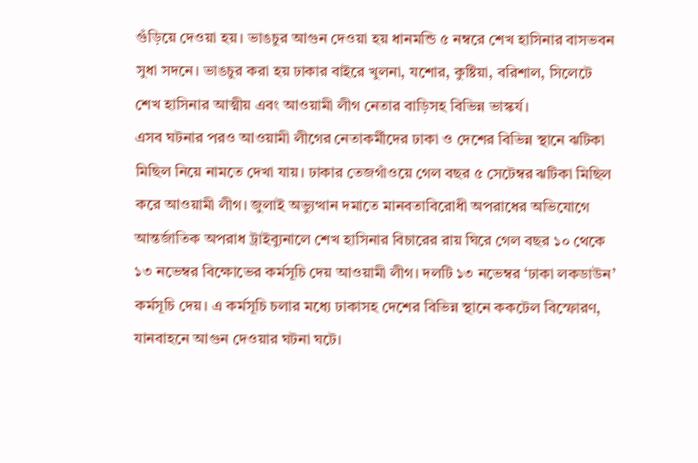গুঁড়িয়ে দেওয়া হয়। ভাঙচুর আগুন দেওয়া হয় ধানমন্ডি ৫ নম্বরে শেখ হাসিনার বাসভবন সুধা সদনে। ভাঙচুর করা হয় ঢাকার বাইরে খুলনা, যশোর, কুষ্টিয়া, বরিশাল, সিলেটে শেখ হাসিনার আত্মীয় এবং আওয়ামী লীগ নেতার বাড়িসহ বিভিন্ন ভাস্কর্য।
এসব ঘটনার পরও আওয়ামী লীগের নেতাকর্মীদের ঢাকা ও দেশের বিভিন্ন স্থানে ঝটিকা মিছিল নিয়ে নামতে দেখা যায়। ঢাকার তেজগাঁওয়ে গেল বছর ৫ সেটেম্বর ঝটিকা মিছিল করে আওয়ামী লীগ। জুলাই অভ্যুত্থান দমাতে মানবতাবিরোধী অপরাধের অভিযোগে আন্তর্জাতিক অপরাধ ট্রাইব্যুনালে শেখ হাসিনার বিচারের রায় ঘিরে গেল বছর ১০ থেকে ১৩ নভেম্বর বিক্ষোভের কর্মসূচি দেয় আওয়ামী লীগ। দলটি ১৩ নভেম্বর ‘ঢাকা লকডাউন’ কর্মসূচি দেয়। এ কর্মসূচি চলার মধ্যে ঢাকাসহ দেশের বিভিন্ন স্থানে ককটেল বিস্ফোরণ, যানবাহনে আগুন দেওয়ার ঘটনা ঘটে।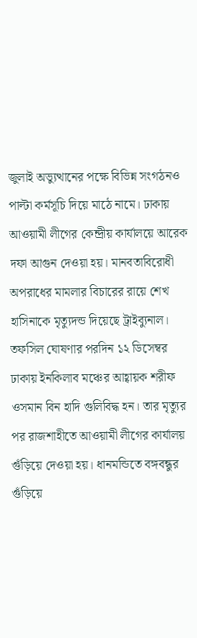জুলাই অভ্যুত্থানের পক্ষে বিভিন্ন সংগঠনও পাল্টা কর্মসূচি দিয়ে মাঠে নামে। ঢাকায় আওয়ামী লীগের কেন্দ্রীয় কার্যালয়ে আরেক দফা আগুন দেওয়া হয়। মানবতাবিরোধী অপরাধের মামলার বিচারের রায়ে শেখ হাসিনাকে মৃত্যুদন্ড দিয়েছে ট্রাইব্যুনাল।
তফসিল ঘোষণার পরদিন ১২ ডিসেম্বর ঢাকায় ইনকিলাব মঞ্চের আহ্বায়ক শরীফ ওসমান বিন হাদি গুলিবিদ্ধ হন। তার মৃত্যুর পর রাজশাহীতে আওয়ামী লীগের কার্যালয় গুঁড়িয়ে দেওয়া হয়। ধানমন্ডিতে বঙ্গবন্ধুর গুঁড়িয়ে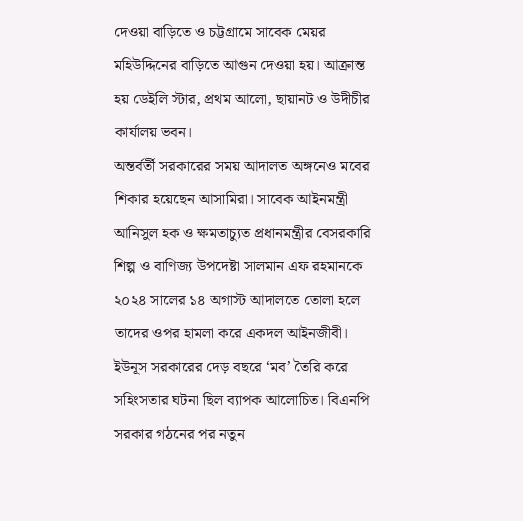দেওয়া বাড়িতে ও চট্টগ্রামে সাবেক মেয়র মহিউদ্দিনের বাড়িতে আগুন দেওয়া হয়। আক্রান্ত হয় ডেইলি স্টার, প্রথম আলো, ছায়ানট ও উদীচীর কার্যালয় ভবন।
অন্তর্বর্তী সরকারের সময় আদালত অঙ্গনেও মবের শিকার হয়েছেন আসামিরা। সাবেক আইনমন্ত্রী আনিসুল হক ও ক্ষমতাচ্যুত প্রধানমন্ত্রীর বেসরকারি শিল্প ও বাণিজ্য উপদেষ্টা সালমান এফ রহমানকে ২০২৪ সালের ১৪ অগাস্ট আদালতে তোলা হলে তাদের ওপর হামলা করে একদল আইনজীবী। ইউনূস সরকারের দেড় বছরে ‘মব’ তৈরি করে সহিংসতার ঘটনা ছিল ব্যাপক আলোচিত। বিএনপি সরকার গঠনের পর নতুন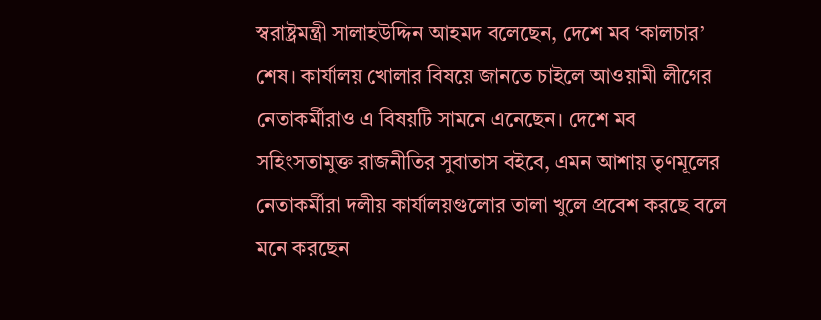স্বরাষ্ট্রমন্ত্রী সালাহউদ্দিন আহমদ বলেছেন, দেশে মব ‘কালচার’ শেষ। কার্যালয় খোলার বিষয়ে জানতে চাইলে আওয়ামী লীগের নেতাকর্মীরাও এ বিষয়টি সামনে এনেছেন। দেশে মব সহিংসতামুক্ত রাজনীতির সুবাতাস বইবে, এমন আশায় তৃণমূলের নেতাকর্মীরা দলীয় কার্যালয়গুলোর তালা খুলে প্রবেশ করছে বলে মনে করছেন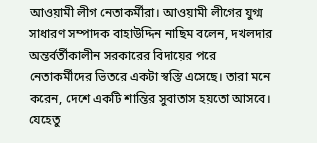আওয়ামী লীগ নেতাকর্মীরা। আওয়ামী লীগের যুগ্ম সাধারণ সম্পাদক বাহাউদ্দিন নাছিম বলেন, দখলদার অন্তর্বর্তীকালীন সরকারের বিদায়ের পরে নেতাকর্মীদের ভিতরে একটা স্বস্তি এসেছে। তারা মনে করেন, দেশে একটি শান্তির সুবাতাস হয়তো আসবে। যেহেতু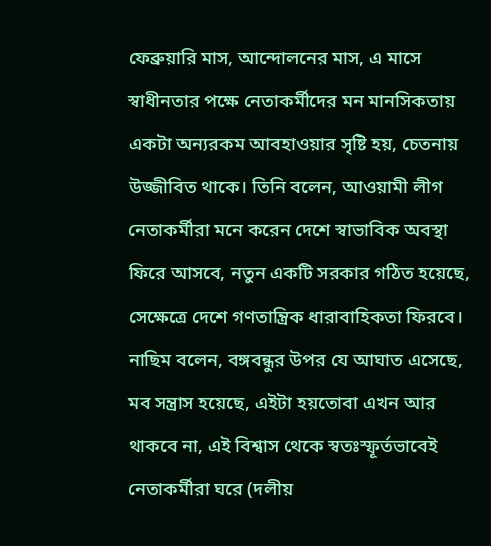ফেব্রুয়ারি মাস, আন্দোলনের মাস, এ মাসে স্বাধীনতার পক্ষে নেতাকর্মীদের মন মানসিকতায় একটা অন্যরকম আবহাওয়ার সৃষ্টি হয়, চেতনায় উজ্জীবিত থাকে। তিনি বলেন, আওয়ামী লীগ নেতাকর্মীরা মনে করেন দেশে স্বাভাবিক অবস্থা ফিরে আসবে, নতুন একটি সরকার গঠিত হয়েছে, সেক্ষেত্রে দেশে গণতান্ত্রিক ধারাবাহিকতা ফিরবে।
নাছিম বলেন, বঙ্গবন্ধুর উপর যে আঘাত এসেছে, মব সন্ত্রাস হয়েছে, এইটা হয়তোবা এখন আর থাকবে না, এই বিশ্বাস থেকে স্বতঃস্ফূর্তভাবেই নেতাকর্মীরা ঘরে (দলীয়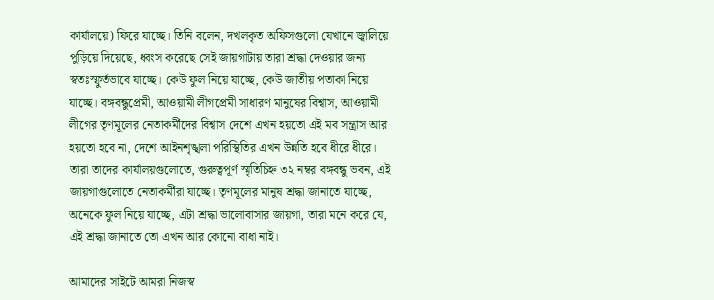কার্যালয়ে) ফিরে যাচ্ছে। তিনি বলেন, দখলকৃত অফিসগুলো যেখানে জ্বালিয়ে পুড়িয়ে দিয়েছে, ধ্বংস করেছে সেই জায়গাটায় তারা শ্রদ্ধা দেওয়ার জন্য স্বতঃস্ফুর্তভাবে যাচ্ছে। কেউ ফুল নিয়ে যাচ্ছে, কেউ জাতীয় পতাকা নিয়ে যাচ্ছে। বঙ্গবন্ধুপ্রেমী, আওয়ামী লীগপ্রেমী সাধারণ মানুষের বিশ্বাস, আওয়ামী লীগের তৃণমূলের নেতাকর্মীদের বিশ্বাস দেশে এখন হয়তো এই মব সন্ত্রাস আর হয়তো হবে না, দেশে আইনশৃঙ্খলা পরিস্থিতির এখন উন্নতি হবে ধীরে ধীরে। তারা তাদের কার্যালয়গুলোতে, গুরুত্বপূর্ণ স্মৃতিচিহ্ন ৩২ নম্বর বঙ্গবন্ধু ভবন, এই জায়গাগুলোতে নেতাকর্মীরা যাচ্ছে। তৃণমূলের মানুষ শ্রদ্ধা জানাতে যাচ্ছে, অনেকে ফুল নিয়ে যাচ্ছে, এটা শ্রদ্ধা ভালোবাসার জায়গা, তারা মনে করে যে, এই শ্রদ্ধা জানাতে তো এখন আর কোনো বাধা নাই।

আমাদের সাইটে আমরা নিজস্ব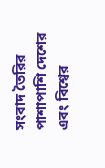সংবাদ তৈরির পাশাপাশি দেশের এবং বিশ্বের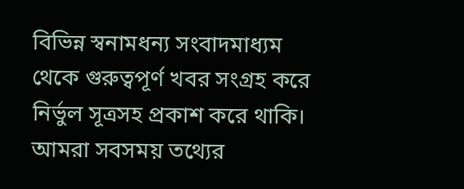বিভিন্ন স্বনামধন্য সংবাদমাধ্যম থেকে গুরুত্বপূর্ণ খবর সংগ্রহ করে নির্ভুল সূত্রসহ প্রকাশ করে থাকি। আমরা সবসময় তথ্যের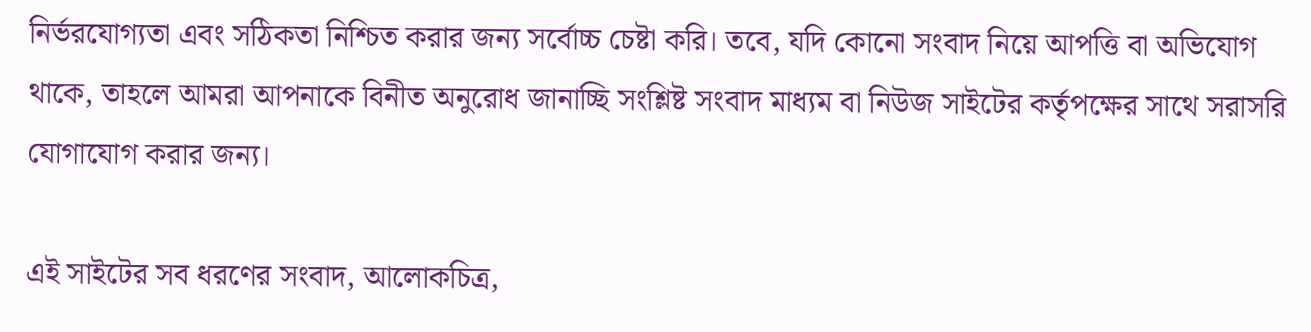নির্ভরযোগ্যতা এবং সঠিকতা নিশ্চিত করার জন্য সর্বোচ্চ চেষ্টা করি। তবে, যদি কোনো সংবাদ নিয়ে আপত্তি বা অভিযোগ থাকে, তাহলে আমরা আপনাকে বিনীত অনুরোধ জানাচ্ছি সংশ্লিষ্ট সংবাদ মাধ্যম বা নিউজ সাইটের কর্তৃপক্ষের সাথে সরাসরি যোগাযোগ করার জন্য।

এই সাইটের সব ধরণের সংবাদ, আলোকচিত্র,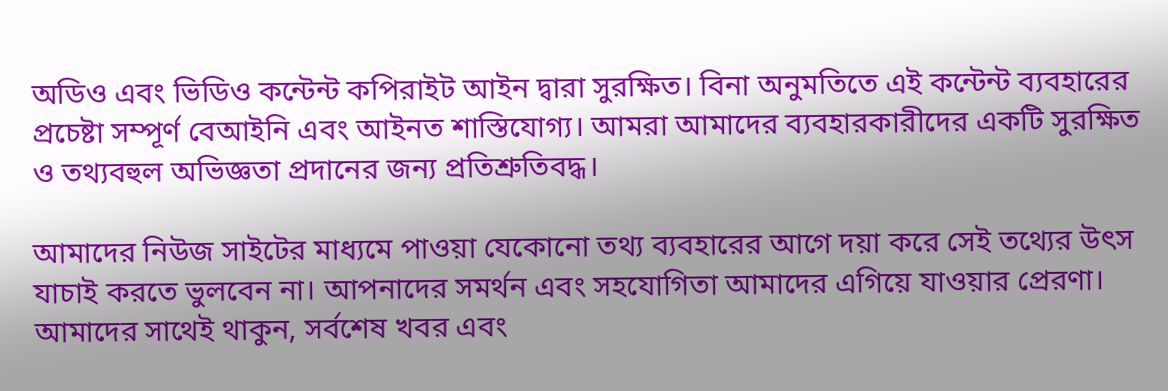অডিও এবং ভিডিও কন্টেন্ট কপিরাইট আইন দ্বারা সুরক্ষিত। বিনা অনুমতিতে এই কন্টেন্ট ব্যবহারের প্রচেষ্টা সম্পূর্ণ বেআইনি এবং আইনত শাস্তিযোগ্য। আমরা আমাদের ব্যবহারকারীদের একটি সুরক্ষিত ও তথ্যবহুল অভিজ্ঞতা প্রদানের জন্য প্রতিশ্রুতিবদ্ধ।

আমাদের নিউজ সাইটের মাধ্যমে পাওয়া যেকোনো তথ্য ব্যবহারের আগে দয়া করে সেই তথ্যের উৎস যাচাই করতে ভুলবেন না। আপনাদের সমর্থন এবং সহযোগিতা আমাদের এগিয়ে যাওয়ার প্রেরণা। আমাদের সাথেই থাকুন, সর্বশেষ খবর এবং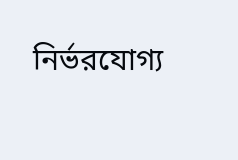নির্ভরযোগ্য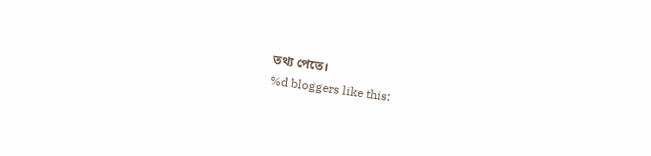তথ্য পেতে।
%d bloggers like this: